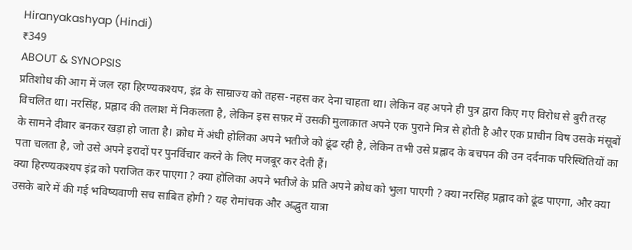Hiranyakashyap (Hindi)
₹349
ABOUT & SYNOPSIS
प्रतिशोध की आग में जल रहा हिरण्यकश्यप, इंद्र के साम्राज्य को तहस-नहस कर देना चाहता था। लेकिन वह अपने ही पुत्र द्वारा किए गए विरोध से बुरी तरह विचलित था। नरसिंह, प्रह्लाद की तलाश में निकलता है, लेकिन इस सफ़र में उसकी मुलाक़ात अपने एक पुराने मित्र से होती है और एक प्राचीन विष उसके मंसूबों के सामने दीवार बनकर खड़ा हो जाता है। क्रोध में अंधी होलिका अपने भतीजे को ढूंढ रही है, लेकिन तभी उसे प्रह्लाद के बचपन की उन दर्दनाक परिस्थितियों का पता चलता है, जो उसे अपने इरादों पर पुनर्विचार करने के लिए मजबूर कर देती हैं।
क्या हिरण्यकश्यप इंद्र को पराजित कर पाएगा ? क्या होलिका अपने भतीजे के प्रति अपने क्रोध को भुला पाएगी ? क्या नरसिंह प्रह्लाद को ढूंढ पाएगा, और क्या उसके बारे में की गई भविष्यवाणी सच साबित होगी ? यह रोमांचक और अद्भुत यात्रा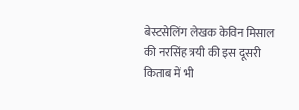बेस्टसेलिंग लेखक केविन मिसाल की नरसिंह त्रयी की इस दूसरी किताब में भी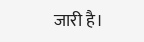जारी है।